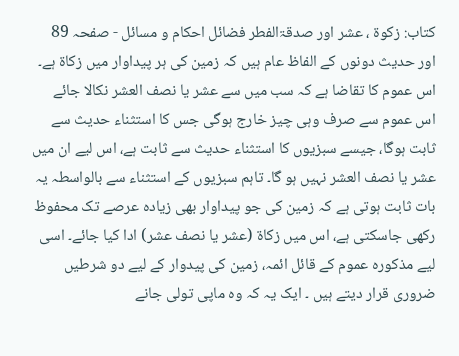کتاب: زکوۃ ، عشر اور صدقۃالفطر فضائل احکام و مسائل - صفحہ 89
اور حدیث دونوں کے الفاظ عام ہیں کہ زمین کی ہر پیداوار میں زکاۃ ہے۔ اس عموم کا تقاضا ہے کہ سب میں سے عشر یا نصف العشر نکالا جائے اس عموم سے صرف وہی چیز خارج ہوگی جس کا استثناء حدیث سے ثابت ہوگا، جیسے سبزیوں کا استثناء حدیث سے ثابت ہے، اس لیے ان میں عشر یا نصف العشر نہیں ہو گا۔ تاہم سبزیوں کے استثناء سے بالواسطہ یہ بات ثابت ہوتی ہے کہ زمین کی جو پیداوار بھی زیادہ عرصے تک محفوظ رکھی جاسکتی ہے، اس میں زکاۃ (عشر یا نصف عشر) ادا کیا جائے۔ اسی لیے مذکورہ عموم کے قائل ائمہ، زمین کی پیدوار کے لیے دو شرطیں ضروری قرار دیتے ہیں ۔ ایک یہ کہ وہ ماپی تولی جانے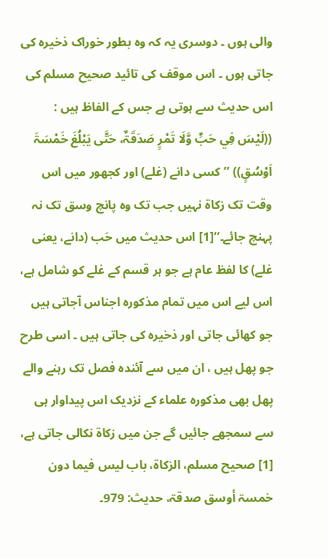والی ہوں ۔ دوسری یہ کہ وہ بطور خوراک ذخیرہ کی جاتی ہوں ۔ اس موقف کی تائید صحیح مسلم کی اس حدیث سے ہوتی ہے جس کے الفاظ ہیں : ((لَیْسَ فِي حَبٍّ وَّلَا تَمْرٍ صَدَقَۃٌ، حَتَّی یَبْلُغَ خَمْسَۃَ اَوْسُقٍ)) ’’کسی دانے (غلے) اور کجھور میں اس وقت تک زکاۃ نہیں جب تک وہ پانچ وسق تک نہ پہنچ جائے۔‘‘[1] اس حدیث میں حَب (دانے، یعنی غلے) کا لفظ عام ہے جو ہر قسم کے غلے کو شامل ہے، اس لیے اس میں تمام مذکورہ اجناس آجاتی ہیں جو کھائی جاتی اور ذخیرہ کی جاتی ہیں ۔ اسی طرح جو پھل ہیں ، ان میں سے آئندہ فصل تک رہنے والے پھل بھی مذکورہ علماء کے نزدیک اس پیداوار ہی سے سمجھے جائیں گے جن میں زکاۃ نکالی جاتی ہے،
[1] صحیح مسلم، الزکاۃ، باب لیس فیما دون خمسۃ أوسق صدقۃ، حدیث: 979۔